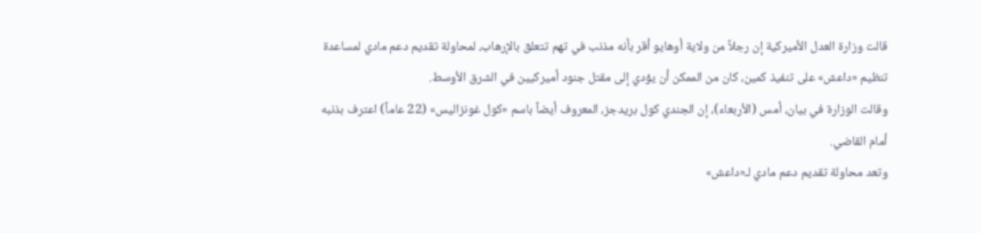قالت وزارة العدل الأميركية إن رجلاً من ولاية أوهايو أقر بأنه مذنب في تهم تتعلق بالإرهاب، لمحاولة تقديم دعم مادي لمساعدة تنظيم «داعش» على تنفيذ كمين، كان من الممكن أن يؤدي إلى مقتل جنود أميركيين في الشرق الأوسط.
وقالت الوزارة في بيان، أمس (الأربعاء)، إن الجندي كول بريدجز، المعروف أيضاً باسم «كول غونزاليس» (22 عاماً) اعترف بذنبه أمام القاضي.
وتعد محاولة تقديم دعم مادي لـ«داعش»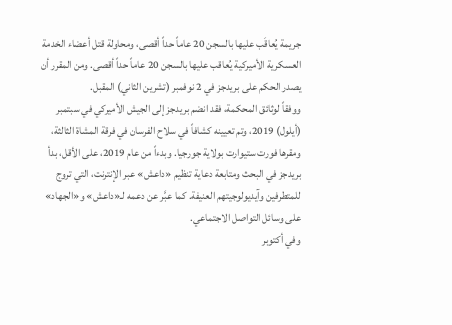جريمة يُعاقَب عليها بالسجن 20 عاماً حداً أقصى، ومحاولة قتل أعضاء الخدمة العسكرية الأميركية يُعاقب عليها بالسجن 20 عاماً حداً أقصى. ومن المقرر أن يصدر الحكم على بريدجز في 2 نوفمبر (تشرين الثاني) المقبل.
ووفقاً لوثائق المحكمة، فقد انضم بريدجز إلى الجيش الأميركي في سبتمبر (أيلول) 2019، وتم تعيينه كشافاً في سلاح الفرسان في فرقة المشاة الثالثة، ومقرها فورت ستيوارت بولاية جورجيا. وبدءاً من عام 2019، على الأقل، بدأ بريدجز في البحث ومتابعة دعاية تنظيم «داعش» عبر الإنترنت، التي تروج للمتطرفين وآيديولوجيتهم العنيفة. كما عبَّر عن دعمه لـ«داعش» و«الجهاد» على وسائل التواصل الاجتماعي.
وفي أكتوبر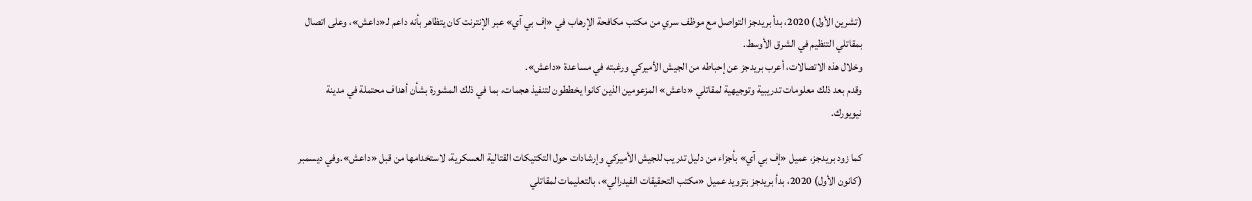(تشرين الأول) 2020، بدأ بريدجز التواصل مع موظف سري من مكتب مكافحة الإرهاب في «إف بي آي» عبر الإنترنت كان يتظاهر بأنه داعم لـ«داعش»، وعلى اتصال بمقاتلي التنظيم في الشرق الأوسط.
وخلال هذه الاتصالات، أعرب بريدجز عن إحباطه من الجيش الأميركي ورغبته في مساعدة «داعش».
وقدم بعد ذلك معلومات تدريبية وتوجيهية لمقاتلي «داعش» المزعومين الذين كانوا يخططون لتنفيذ هجمات، بما في ذلك المشورة بشأن أهداف محتملة في مدينة نيويورك.

كما زود بريدجز، عميل «إف بي آي» بأجزاء من دليل تدريب للجيش الأميركي وإرشادات حول التكتيكات القتالية العسكرية، لاستخدامها من قبل «داعش».وفي ديسمبر (كانون الأول) 2020، بدأ بريدجز بتزويد عميل «مكتب التحقيقات الفيدرالي»، بالتعليمات لمقاتلي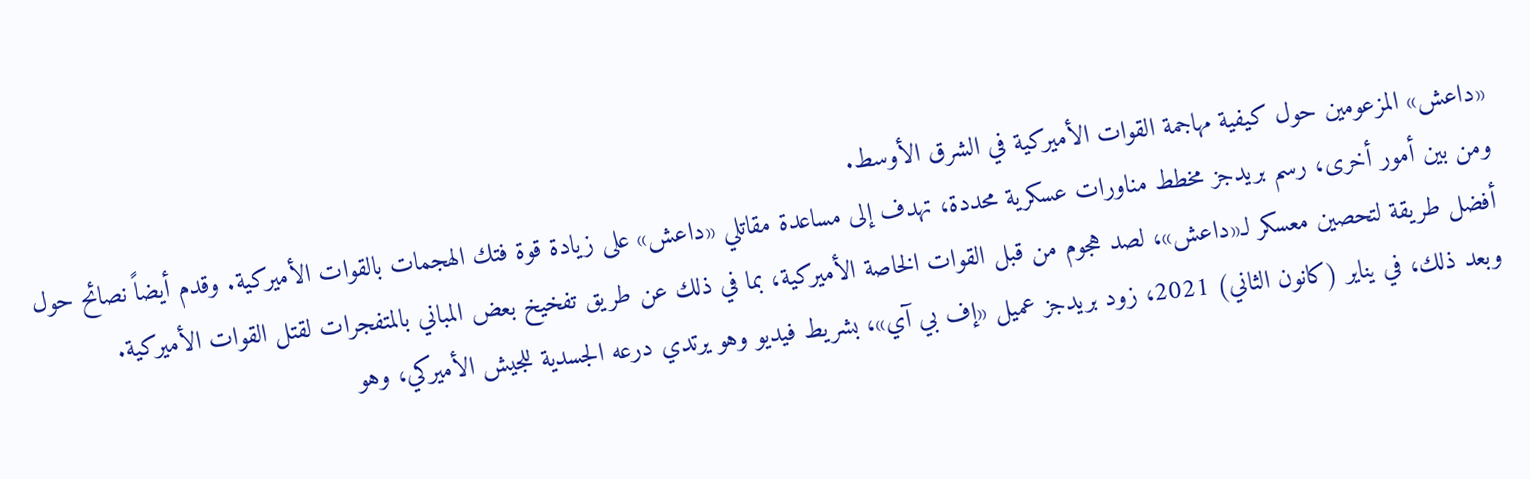«داعش» المزعومين حول كيفية مهاجمة القوات الأميركية في الشرق الأوسط.
ومن بين أمور أخرى، رسم بريدجز مخطط مناورات عسكرية محددة، تهدف إلى مساعدة مقاتلي «داعش» على زيادة قوة فتك الهجمات بالقوات الأميركية. وقدم أيضاً نصائح حول أفضل طريقة لتحصين معسكر لـ«داعش»، لصد هجوم من قبل القوات الخاصة الأميركية، بما في ذلك عن طريق تفخيخ بعض المباني بالمتفجرات لقتل القوات الأميركية.
وبعد ذلك، في يناير (كانون الثاني) 2021، زود بريدجز عميل «إف بي آي»، بشريط فيديو وهو يرتدي درعه الجسدية للجيش الأميركي، وهو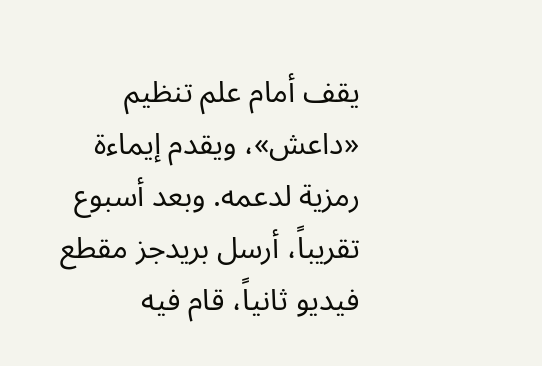يقف أمام علم تنظيم «داعش»، ويقدم إيماءة رمزية لدعمه. وبعد أسبوع تقريباً، أرسل بريدجز مقطع فيديو ثانياً، قام فيه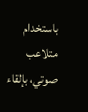باستخدام متلاعب صوتي، بإلقاء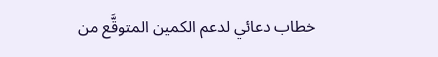خطاب دعائي لدعم الكمين المتوقَّع من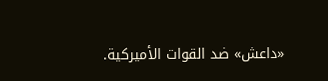«داعش» ضد القوات الأميركية.